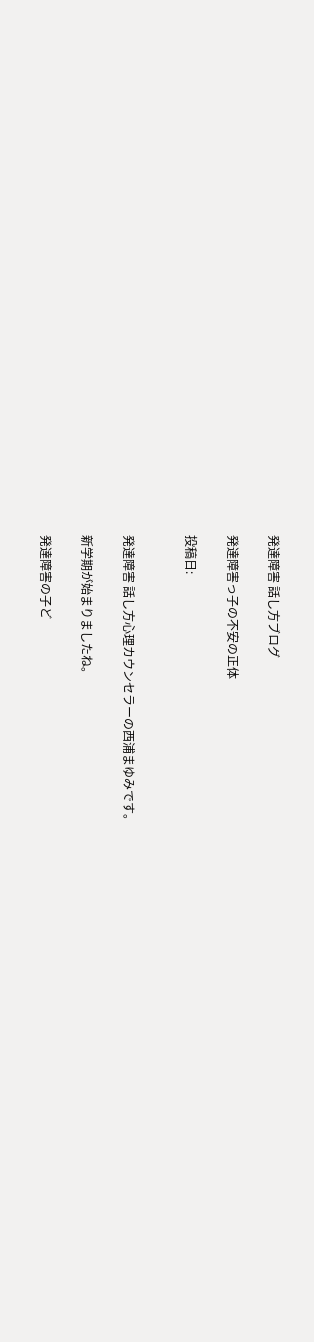発達障害 話し方ブログ

発達障害っ子の不安の正体

投稿日:


発達障害 話し方心理カウンセラーの西浦まゆみです。

新学期が始まりましたね。

発達障害の子ど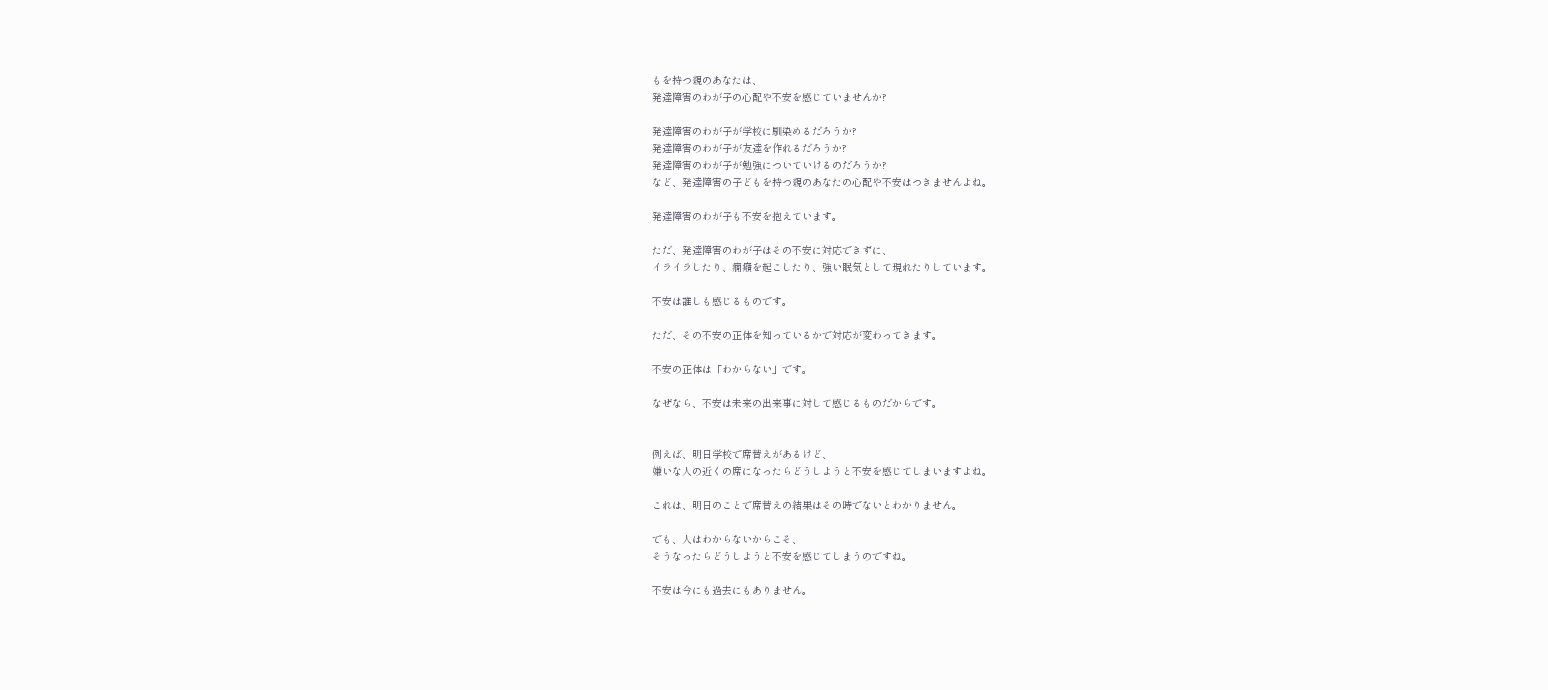もを持つ親のあなたは、
発達障害のわが子の心配や不安を感じていませんか?

発達障害のわが子が学校に馴染めるだろうか?
発達障害のわが子が友達を作れるだろうか?
発達障害のわが子が勉強についていけるのだろうか?
など、発達障害の子どもを持つ親のあなたの心配や不安はつきませんよね。

発達障害のわが子も不安を抱えています。

ただ、発達障害のわが子はその不安に対応できずに、
イライラしたり、癇癪を起こしたり、強い眠気として現れたりしています。

不安は誰しも感じるものです。

ただ、その不安の正体を知っているかで対応が変わってきます。

不安の正体は「わからない」です。

なぜなら、不安は未来の出来事に対して感じるものだからです。


例えば、明日学校で席替えがあるけど、
嫌いな人の近くの席になったらどうしようと不安を感じてしまいますよね。

これは、明日のことで席替えの結果はその時でないとわかりません。

でも、人はわからないからこそ、
そうなったらどうしようと不安を感じてしまうのですね。

不安は今にも過去にもありません。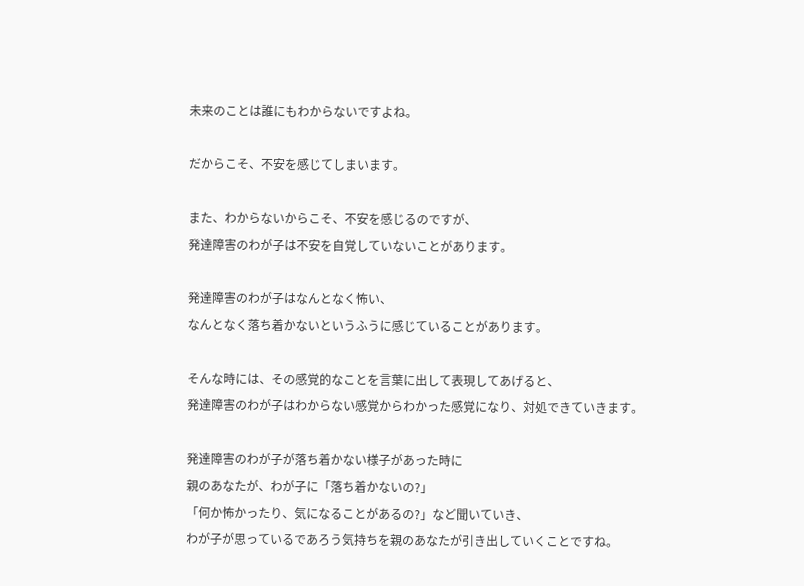未来のことは誰にもわからないですよね。

だからこそ、不安を感じてしまいます。

また、わからないからこそ、不安を感じるのですが、
発達障害のわが子は不安を自覚していないことがあります。

発達障害のわが子はなんとなく怖い、
なんとなく落ち着かないというふうに感じていることがあります。

そんな時には、その感覚的なことを言葉に出して表現してあげると、
発達障害のわが子はわからない感覚からわかった感覚になり、対処できていきます。

発達障害のわが子が落ち着かない様子があった時に
親のあなたが、わが子に「落ち着かないの?」
「何か怖かったり、気になることがあるの?」など聞いていき、
わが子が思っているであろう気持ちを親のあなたが引き出していくことですね。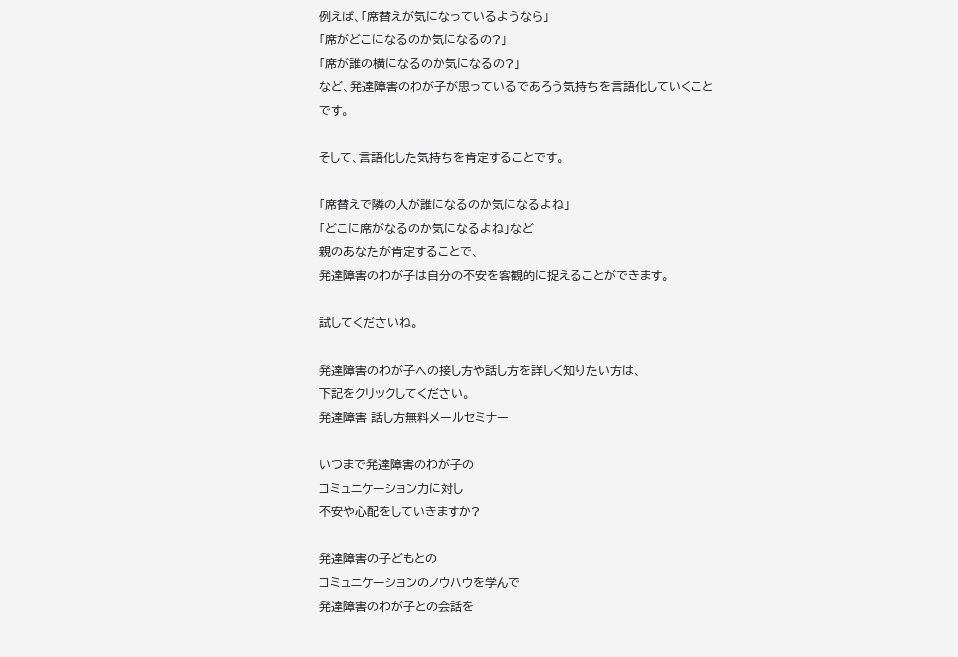例えば、「席替えが気になっているようなら」
「席がどこになるのか気になるの?」
「席が誰の横になるのか気になるの?」
など、発達障害のわが子が思っているであろう気持ちを言語化していくことです。

そして、言語化した気持ちを肯定することです。

「席替えで隣の人が誰になるのか気になるよね」
「どこに席がなるのか気になるよね」など
親のあなたが肯定することで、
発達障害のわが子は自分の不安を客観的に捉えることができます。

試してくださいね。

発達障害のわが子への接し方や話し方を詳しく知りたい方は、
下記をクリックしてください。
発達障害 話し方無料メールセミナー

いつまで発達障害のわが子の
コミュニケーション力に対し
不安や心配をしていきますか?

発達障害の子どもとの
コミュニケーションのノウハウを学んで
発達障害のわが子との会話を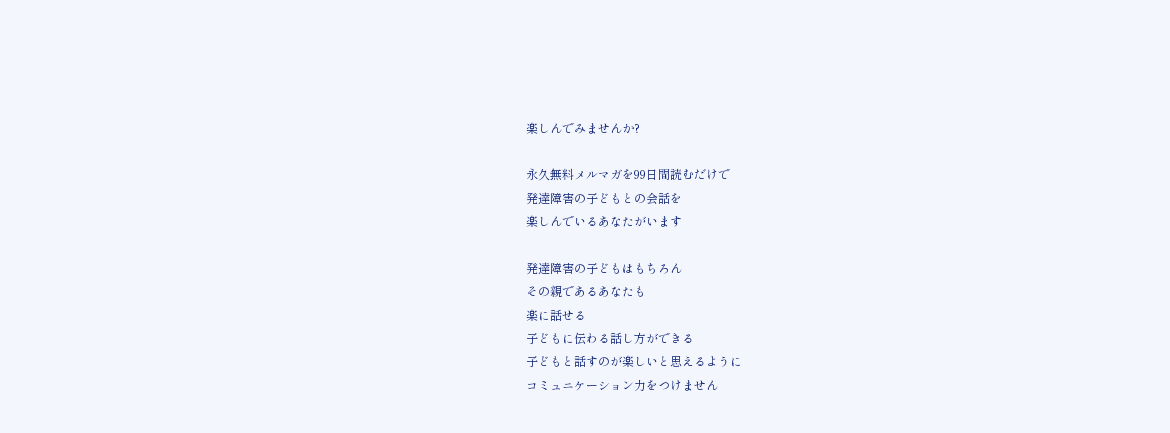楽しんでみませんか?

永久無料メルマガを99日間読むだけで
発達障害の子どもとの会話を
楽しんでいるあなたがいます

発達障害の子どもはもちろん
その親であるあなたも
楽に話せる
子どもに伝わる話し方ができる
子どもと話すのが楽しいと思えるように
コミュニケーション力をつけません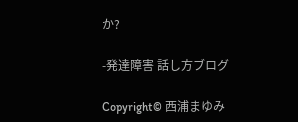か?

-発達障害 話し方ブログ

Copyright© 西浦まゆみ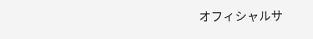オフィシャルサ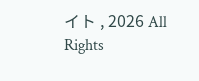イト , 2026 All Rights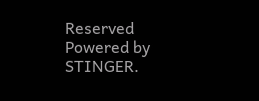Reserved Powered by STINGER.